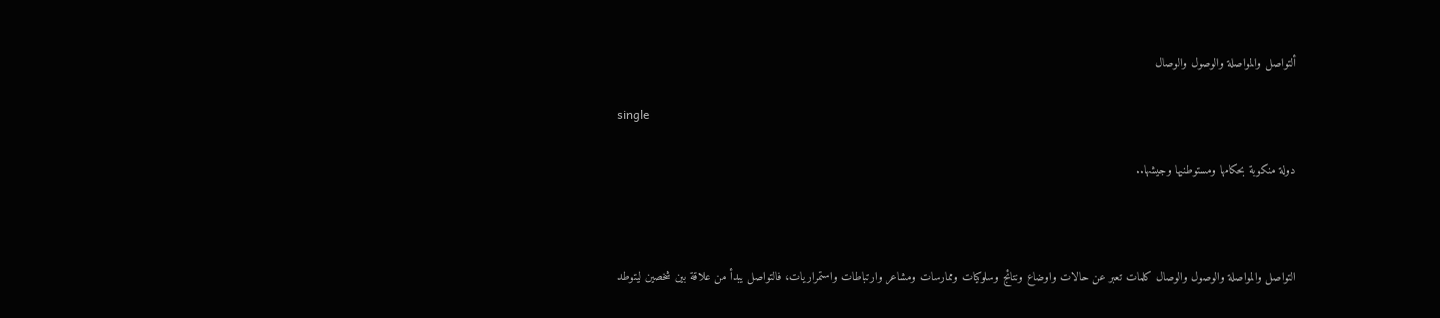ألتواصل والمواصلة والوصول والوصال

single

دولة منكوبة بحكامها ومستوطنيها وجيشها..



التواصل والمواصلة والوصول والوصال كلمات تعبر عن حالات واوضاع ونتائج وسلوكيات وممارسات ومشاعر وارتباطات واستمراريات، فالتواصل يبدأ من علاقة بين شخصين ليتوطد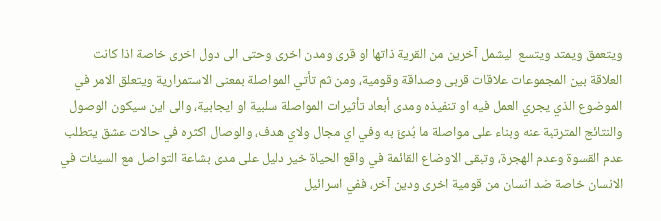ويتعمق ويمتد ويتسع  ليشمل آخرين من القرية ذاتها او قرى ومدن اخرى وحتى الى دول اخرى خاصة اذا كانت العلاقة بين المجموعات علاقات قربى وصداقة وقومية، ومن ثم تأتي المواصلة بمعنى الاستمرارية ويتعلق الامر في الموضوع الذي يجري العمل فيه او تنفيذه ومدى أبعاد تأثيرات المواصلة سلبية او ايجابية، والى اين سيكون الوصول والنتائج المترتبة عنه وبناء على مواصلة ما بُدئَ به وفي اي مجال ولاي هدف، والوصال اكثره في حالات عشق يتطلب عدم القسوة وعدم الهجرة، وتبقى الاوضاع القائمة في واقع الحياة خير دليل على مدى بشاعة التواصل مع السيئات في الانسان خاصة ضد انسان من قومية اخرى ودين آخر، ففي اسرائيل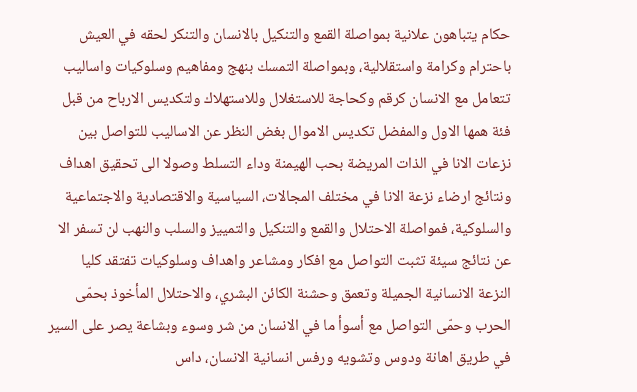حكام يتباهون علانية بمواصلة القمع والتنكيل بالانسان والتنكر لحقه في العيش باحترام وكرامة واستقلالية، وبمواصلة التمسك بنهج ومفاهيم وسلوكيات واساليب تتعامل مع الانسان كرقم وكحاجة للاستغلال وللاستهلاك ولتكديس الارباح من قبل فئة همها الاول والمفضل تكديس الاموال بغض النظر عن الاساليب للتواصل بين نزعات الانا في الذات المريضة بحب الهيمنة وداء التسلط وصولا الى تحقيق اهداف ونتائج ارضاء نزعة الانا في مختلف المجالات، السياسية والاقتصادية والاجتماعية والسلوكية، فمواصلة الاحتلال والقمع والتنكيل والتمييز والسلب والنهب لن تسفر الا عن نتائج سيئة تثبت التواصل مع افكار ومشاعر واهداف وسلوكيات تفتقد كليا النزعة الانسانية الجميلة وتعمق وحشنة الكائن البشري، والاحتلال المأخوذ بحمّى الحرب وحمّى التواصل مع أسوأ ما في الانسان من شر وسوء وبشاعة يصر على السير في طريق اهانة ودوس وتشويه ورفس انسانية الانسان، داس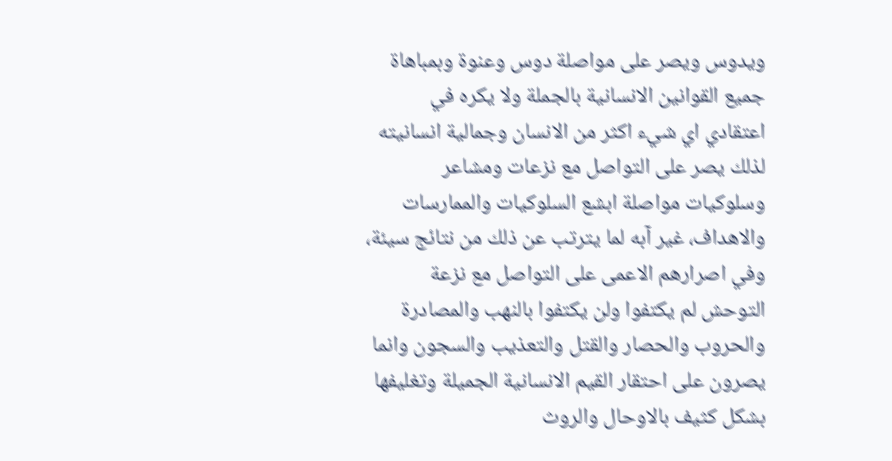ويدوس ويصر على مواصلة دوس وعنوة وبمباهاة جميع القوانين الانسانية بالجملة ولا يكره في اعتقادي اي شيء اكثر من الانسان وجمالية انسانيته لذلك يصر على التواصل مع نزعات ومشاعر وسلوكيات مواصلة ابشع السلوكيات والممارسات والاهداف، غير آبه لما يترتب عن ذلك من نتائج سيئة، وفي اصرارهم الاعمى على التواصل مع نزعة التوحش لم يكتفوا ولن يكتفوا بالنهب والمصادرة والحروب والحصار والقتل والتعذيب والسجون وانما يصرون على احتقار القيم الانسانية الجميلة وتغليفها بشكل كثيف بالاوحال والروث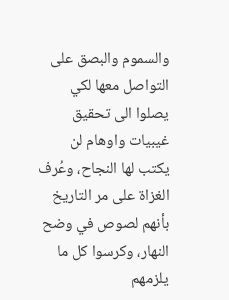والسموم والبصق على التواصل معها لكي يصلوا الى تحقيق غيبيات واوهام لن يكتب لها النجاح، وعُرف الغزاة على مر التاريخ بأنهم لصوص في وضح النهار، وكرسوا كل ما يلزمهم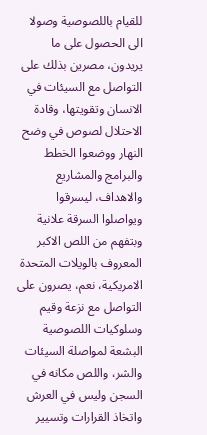للقيام باللصوصية وصولا الى الحصول على ما يريدون، مصرين بذلك على التواصل مع السيئات في الانسان وتقويتها، وقادة الاحتلال لصوص في وضح النهار ووضعوا الخطط والبرامج والمشاريع والاهداف، ليسرقوا ويواصلوا السرقة علانية وبتفهم من اللص الاكبر المعروف بالويلات المتحدة الامريكية، نعم، يصرون على التواصل مع نزعة وقيم وسلوكيات اللصوصية البشعة لمواصلة السيئات والشر، واللص مكانه في السجن وليس في العرش واتخاذ القرارات وتسيير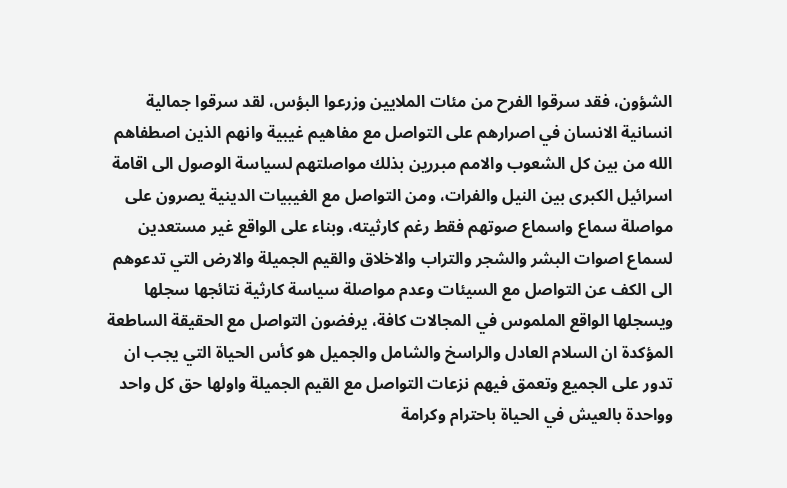الشؤون، فقد سرقوا الفرح من مئات الملايين وزرعوا البؤس، لقد سرقوا جمالية انسانية الانسان في اصرارهم على التواصل مع مفاهيم غيبية وانهم الذين اصطفاهم الله من بين كل الشعوب والامم مبررين بذلك مواصلتهم لسياسة الوصول الى اقامة اسرائيل الكبرى بين النيل والفرات، ومن التواصل مع الغيبيات الدينية يصرون على مواصلة سماع واسماع صوتهم فقط رغم كارثيته، وبناء على الواقع غير مستعدين لسماع اصوات البشر والشجر والتراب والاخلاق والقيم الجميلة والارض التي تدعوهم الى الكف عن التواصل مع السيئات وعدم مواصلة سياسة كارثية نتائجها سجلها ويسجلها الواقع الملموس في المجالات كافة، يرفضون التواصل مع الحقيقة الساطعة المؤكدة ان السلام العادل والراسخ والشامل والجميل هو كأس الحياة التي يجب ان تدور على الجميع وتعمق فيهم نزعات التواصل مع القيم الجميلة واولها حق كل واحد وواحدة بالعيش في الحياة باحترام وكرامة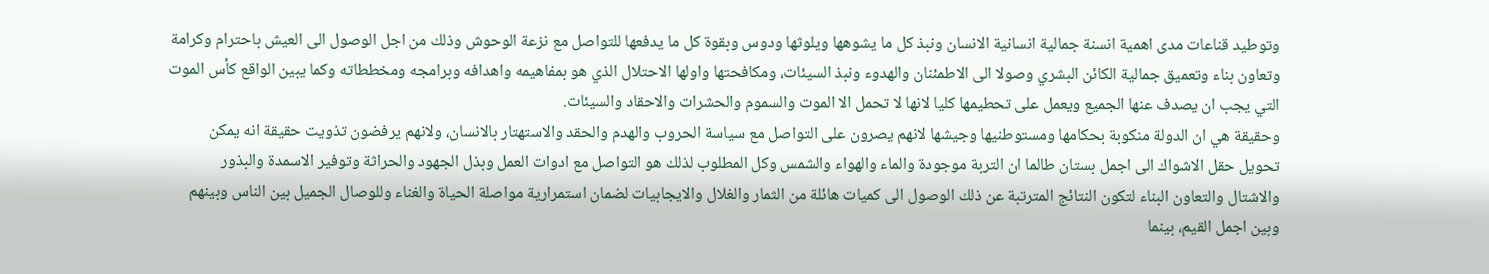وتوطيد قناعات مدى اهمية انسنة جمالية انسانية الانسان ونبذ كل ما يشوهها ويلوثها ودوس وبقوة كل ما يدفعها للتواصل مع نزعة الوحوش وذلك من اجل الوصول الى العيش باحترام وكرامة وتعاون بناء وتعميق جمالية الكائن البشري وصولا الى الاطمئنان والهدوء ونبذ السيئات، ومكافحتها واولها الاحتلال الذي هو بمفاهيمه واهدافه وبرامجه ومخططاته وكما يبين الواقع كأس الموت التي يجب ان يصدف عنها الجميع ويعمل على تحطيمها كليا لانها لا تحمل الا الموت والسموم والحشرات والاحقاد والسيئات.
وحقيقة هي ان الدولة منكوبة بحكامها ومستوطنيها وجيشها لانهم يصرون على التواصل مع سياسة الحروب والهدم والحقد والاستهتار بالانسان، ولانهم يرفضون تذويت حقيقة انه يمكن تحويل حقل الاشواك الى اجمل بستان طالما ان التربة موجودة والماء والهواء والشمس وكل المطلوب لذلك هو التواصل مع ادوات العمل وبذل الجهود والحراثة وتوفير الاسمدة والبذور والاشتال والتعاون البناء لتكون النتائج المترتبة عن ذلك الوصول الى كميات هائلة من الثمار والغلال والايجابيات لضمان استمرارية مواصلة الحياة والغناء وللوصال الجميل بين الناس وبينهم وبين اجمل القيم، بينما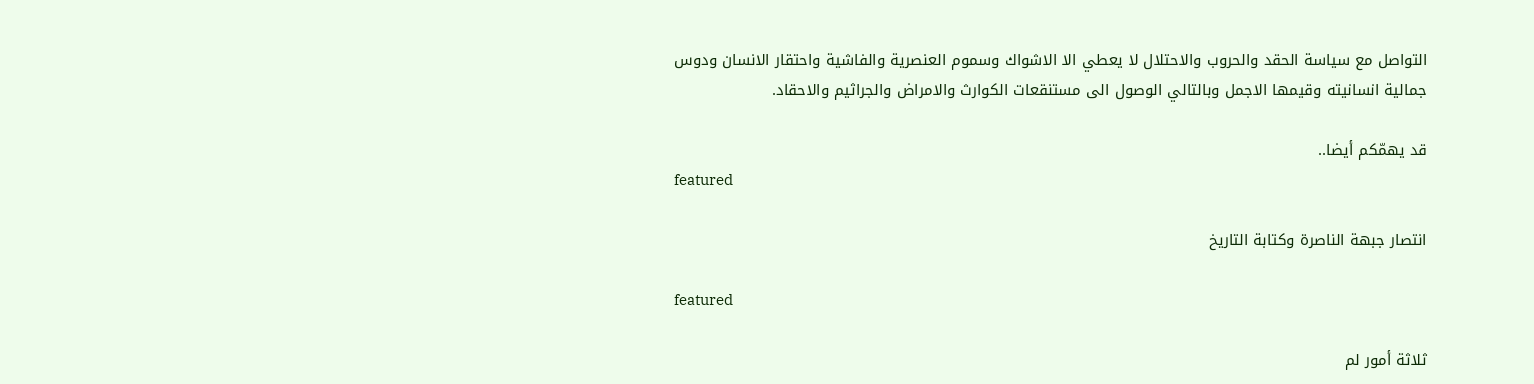التواصل مع سياسة الحقد والحروب والاحتلال لا يعطي الا الاشواك وسموم العنصرية والفاشية واحتقار الانسان ودوس جمالية انسانيته وقيمها الاجمل وبالتالي الوصول الى مستنقعات الكوارث والامراض والجراثيم والاحقاد.

قد يهمّكم أيضا..
featured

انتصار جبهة الناصرة وكتابة التاريخ

featured

ثلاثة أمور لم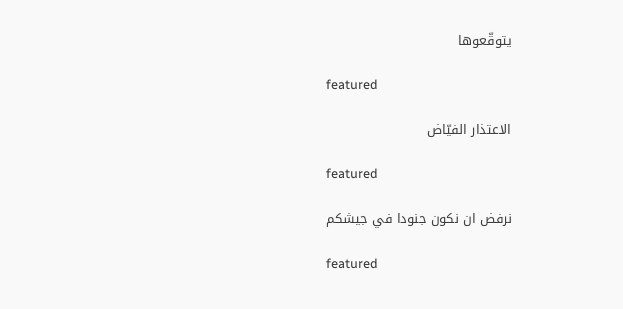يتوقّعوها

featured

الاعتذار الفيّاض

featured

نرفض ان نكون جنودا في جيشكم

featured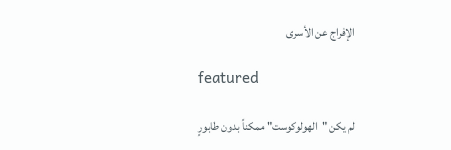الإفراج عن الأسرى

featured

لم يكن "الهولوكوست" ممكناً بدون طابورٍ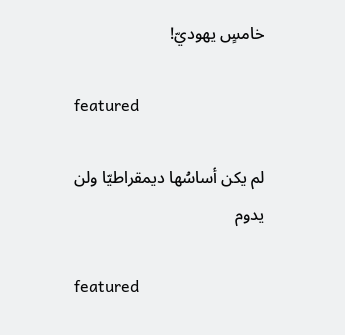خامسٍ يهوديّ!

featured

لم يكن أساسُها ديمقراطيّا ولن يدوم

featured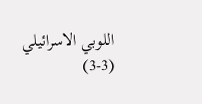اللوبي الاسرائيلي (3-3)